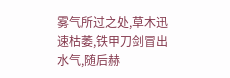雾气所过之处,草木迅速枯萎,铁甲刀剑冒出水气,随后赫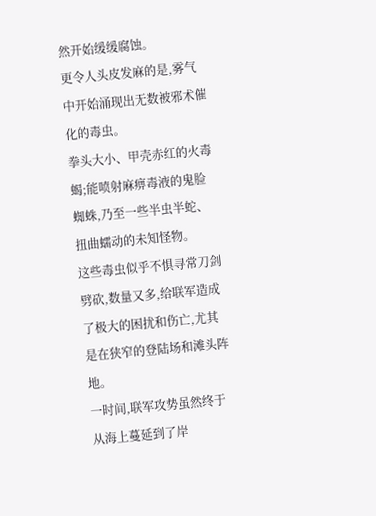然开始缓缓腐蚀。
更令人头皮发麻的是,雾气中开始涌现出无数被邪术催化的毒虫。
拳头大小、甲壳赤红的火毒蝎;能喷射麻痹毒液的鬼脸蜘蛛,乃至一些半虫半蛇、扭曲蠕动的未知怪物。
这些毒虫似乎不惧寻常刀剑劈砍,数量又多,给联军造成了极大的困扰和伤亡,尤其是在狭窄的登陆场和滩头阵地。
一时间,联军攻势虽然终于从海上蔓延到了岸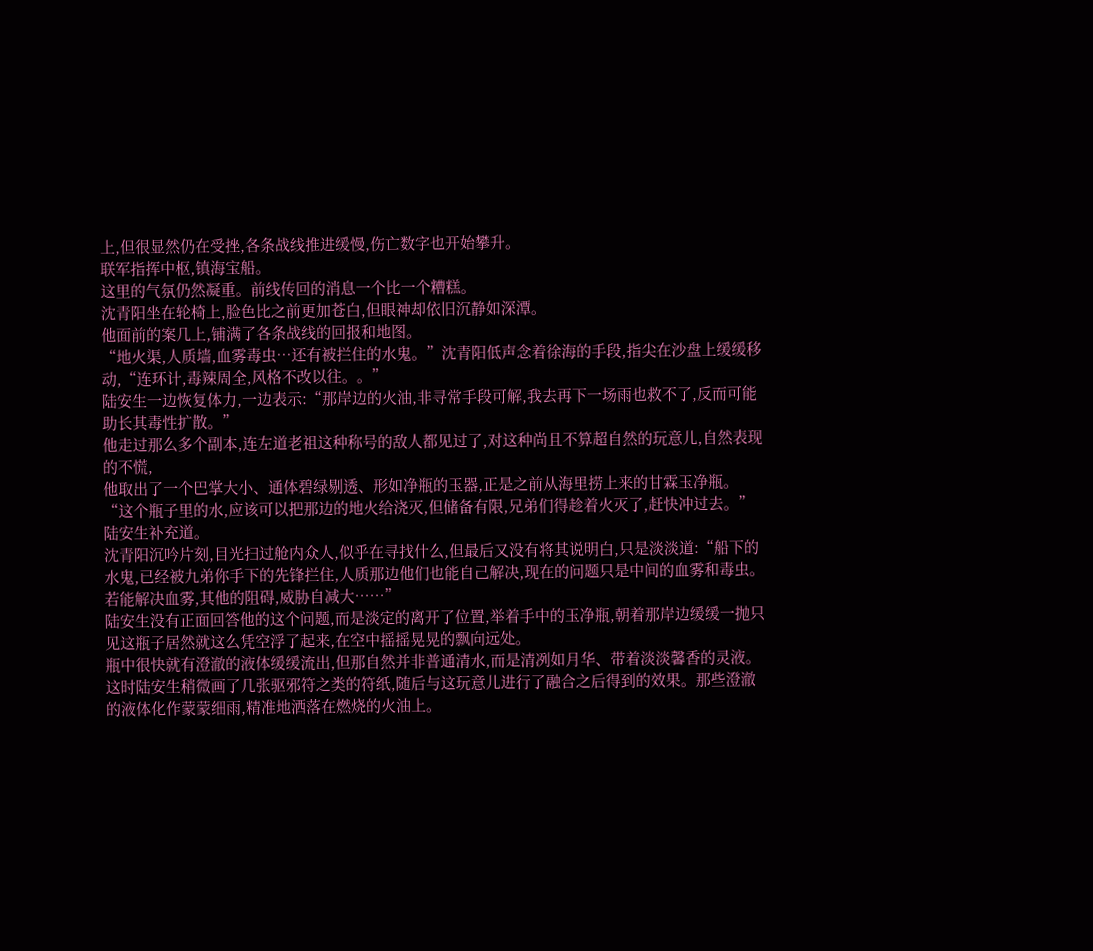上,但很显然仍在受挫,各条战线推进缓慢,伤亡数字也开始攀升。
联军指挥中枢,镇海宝船。
这里的气氛仍然凝重。前线传回的消息一个比一个糟糕。
沈青阳坐在轮椅上,脸色比之前更加苍白,但眼神却依旧沉静如深潭。
他面前的案几上,铺满了各条战线的回报和地图。
“地火渠,人质墙,血雾毒虫…还有被拦住的水鬼。”沈青阳低声念着徐海的手段,指尖在沙盘上缓缓移动,“连环计,毒辣周全,风格不改以往。。”
陆安生一边恢复体力,一边表示:“那岸边的火油,非寻常手段可解,我去再下一场雨也救不了,反而可能助长其毒性扩散。”
他走过那么多个副本,连左道老祖这种称号的敌人都见过了,对这种尚且不算超自然的玩意儿,自然表现的不慌,
他取出了一个巴掌大小、通体碧绿剔透、形如净瓶的玉器,正是之前从海里捞上来的甘霖玉净瓶。“这个瓶子里的水,应该可以把那边的地火给浇灭,但储备有限,兄弟们得趁着火灭了,赶快冲过去。”陆安生补充道。
沈青阳沉吟片刻,目光扫过舱内众人,似乎在寻找什么,但最后又没有将其说明白,只是淡淡道:“船下的水鬼,已经被九弟你手下的先锋拦住,人质那边他们也能自己解决,现在的问题只是中间的血雾和毒虫。若能解决血雾,其他的阻碍,威胁自减大……”
陆安生没有正面回答他的这个问题,而是淡定的离开了位置,举着手中的玉净瓶,朝着那岸边缓缓一抛只见这瓶子居然就这么凭空浮了起来,在空中摇摇晃晃的飘向远处。
瓶中很快就有澄澈的液体缓缓流出,但那自然并非普通清水,而是清冽如月华、带着淡淡馨香的灵液。这时陆安生稍微画了几张驱邪符之类的符纸,随后与这玩意儿进行了融合之后得到的效果。那些澄澈的液体化作蒙蒙细雨,精准地洒落在燃烧的火油上。